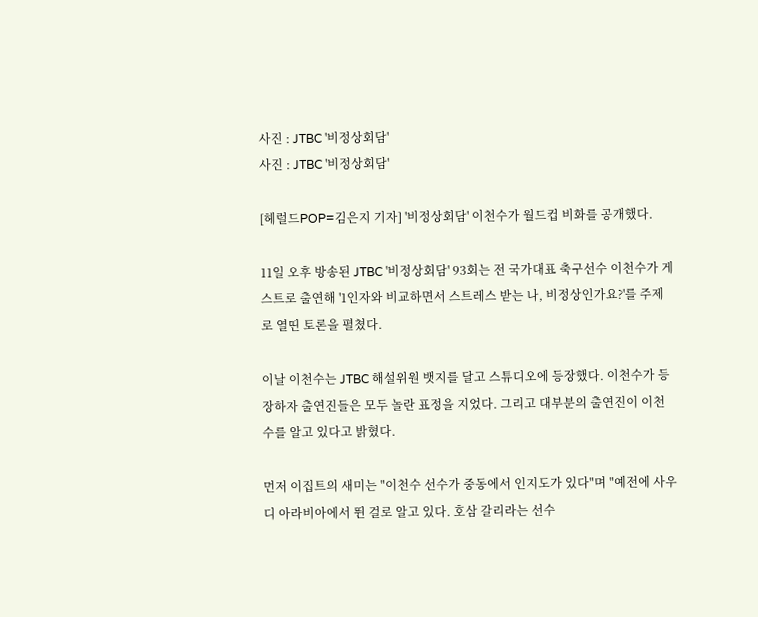사진 : JTBC '비정상회담'
사진 : JTBC '비정상회담'

[헤럴드POP=김은지 기자] '비정상회담' 이천수가 월드컵 비화를 공개했다.

11일 오후 방송된 JTBC '비정상회담' 93회는 전 국가대표 축구선수 이천수가 게스트로 출연해 '1인자와 비교하면서 스트레스 받는 나, 비정상인가요?'를 주제로 열띤 토론을 펼쳤다.

이날 이천수는 JTBC 해설위원 뱃지를 달고 스튜디오에 등장했다. 이천수가 등장하자 출연진들은 모두 놀란 표정을 지었다. 그리고 대부분의 출연진이 이천수를 알고 있다고 밝혔다.

먼저 이집트의 새미는 "이천수 선수가 중동에서 인지도가 있다"며 "예전에 사우디 아라비아에서 뛴 걸로 알고 있다. 호삼 갈리라는 선수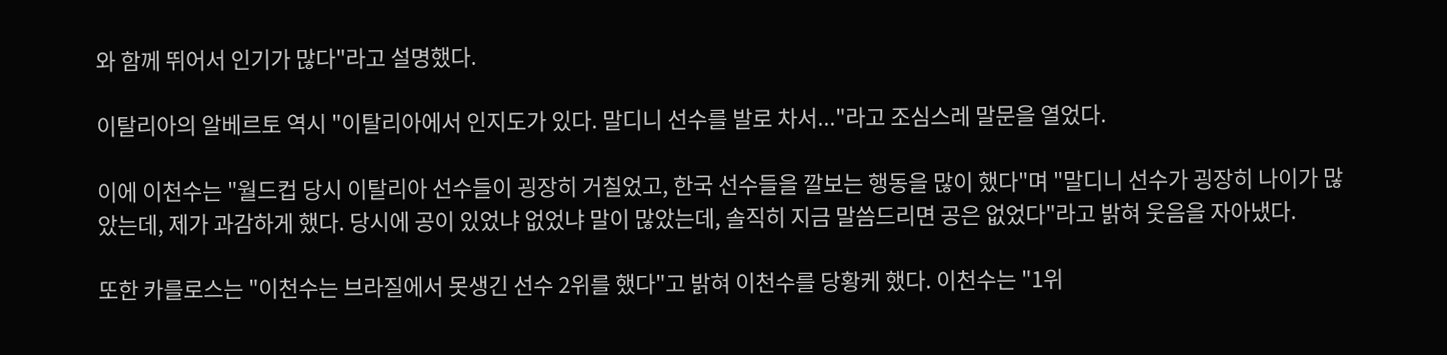와 함께 뛰어서 인기가 많다"라고 설명했다.

이탈리아의 알베르토 역시 "이탈리아에서 인지도가 있다. 말디니 선수를 발로 차서..."라고 조심스레 말문을 열었다.

이에 이천수는 "월드컵 당시 이탈리아 선수들이 굉장히 거칠었고, 한국 선수들을 깔보는 행동을 많이 했다"며 "말디니 선수가 굉장히 나이가 많았는데, 제가 과감하게 했다. 당시에 공이 있었냐 없었냐 말이 많았는데, 솔직히 지금 말씀드리면 공은 없었다"라고 밝혀 웃음을 자아냈다.

또한 카를로스는 "이천수는 브라질에서 못생긴 선수 2위를 했다"고 밝혀 이천수를 당황케 했다. 이천수는 "1위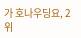가 호나우딩요, 2위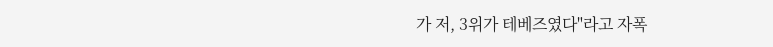가 저, 3위가 테베즈였다"라고 자폭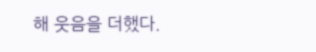해 웃음을 더했다.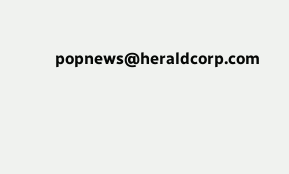popnews@heraldcorp.com